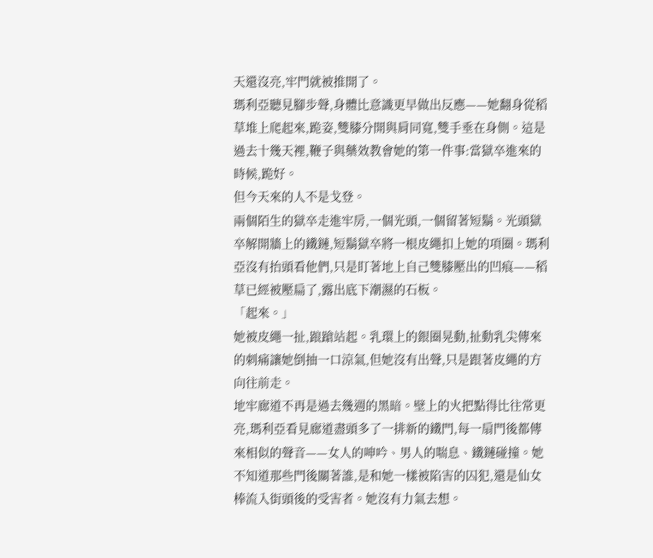天還沒亮,牢門就被推開了。
瑪利亞聽見腳步聲,身體比意識更早做出反應——她翻身從稻草堆上爬起來,跪姿,雙膝分開與肩同寬,雙手垂在身側。這是過去十幾天裡,鞭子與藥效教會她的第一件事:當獄卒進來的時候,跪好。
但今天來的人不是戈登。
兩個陌生的獄卒走進牢房,一個光頭,一個留著短鬍。光頭獄卒解開牆上的鐵鏈,短鬍獄卒將一根皮繩扣上她的項圈。瑪利亞沒有抬頭看他們,只是盯著地上自己雙膝壓出的凹痕——稻草已經被壓扁了,露出底下潮濕的石板。
「起來。」
她被皮繩一扯,踉蹌站起。乳環上的銀圈晃動,扯動乳尖傳來的刺痛讓她倒抽一口涼氣,但她沒有出聲,只是跟著皮繩的方向往前走。
地牢廊道不再是過去幾週的黑暗。壁上的火把點得比往常更亮,瑪利亞看見廊道盡頭多了一排新的鐵門,每一扇門後都傳來相似的聲音——女人的呻吟、男人的喘息、鐵鏈碰撞。她不知道那些門後關著誰,是和她一樣被陷害的囚犯,還是仙女棒流入街頭後的受害者。她沒有力氣去想。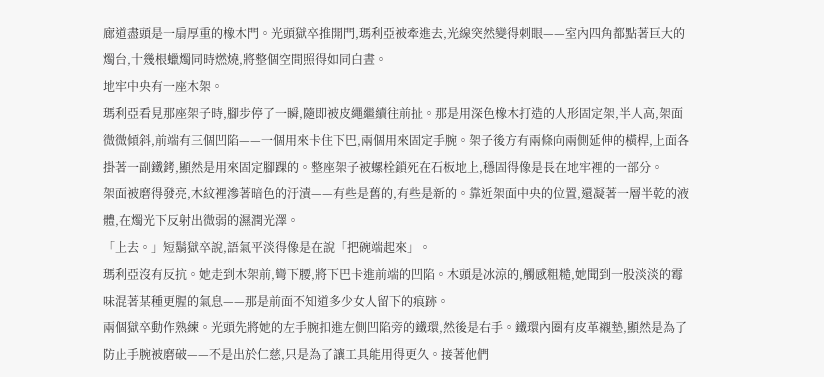廊道盡頭是一扇厚重的橡木門。光頭獄卒推開門,瑪利亞被牽進去,光線突然變得刺眼——室內四角都點著巨大的燭台,十幾根蠟燭同時燃燒,將整個空間照得如同白晝。
地牢中央有一座木架。
瑪利亞看見那座架子時,腳步停了一瞬,隨即被皮繩繼續往前扯。那是用深色橡木打造的人形固定架,半人高,架面微微傾斜,前端有三個凹陷——一個用來卡住下巴,兩個用來固定手腕。架子後方有兩條向兩側延伸的橫桿,上面各掛著一副鐵銬,顯然是用來固定腳踝的。整座架子被螺栓鎖死在石板地上,穩固得像是長在地牢裡的一部分。
架面被磨得發亮,木紋裡滲著暗色的汙漬——有些是舊的,有些是新的。靠近架面中央的位置,還凝著一層半乾的液體,在燭光下反射出微弱的濕潤光澤。
「上去。」短鬍獄卒說,語氣平淡得像是在說「把碗端起來」。
瑪利亞沒有反抗。她走到木架前,彎下腰,將下巴卡進前端的凹陷。木頭是冰涼的,觸感粗糙,她聞到一股淡淡的霉味混著某種更腥的氣息——那是前面不知道多少女人留下的痕跡。
兩個獄卒動作熟練。光頭先將她的左手腕扣進左側凹陷旁的鐵環,然後是右手。鐵環內圈有皮革襯墊,顯然是為了防止手腕被磨破——不是出於仁慈,只是為了讓工具能用得更久。接著他們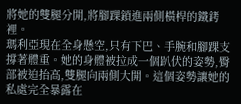將她的雙腿分開,將腳踝鎖進兩側橫桿的鐵銬裡。
瑪利亞現在全身懸空,只有下巴、手腕和腳踝支撐著體重。她的身體被拉成一個趴伏的姿勢,臀部被迫抬高,雙腿向兩側大開。這個姿勢讓她的私處完全暴露在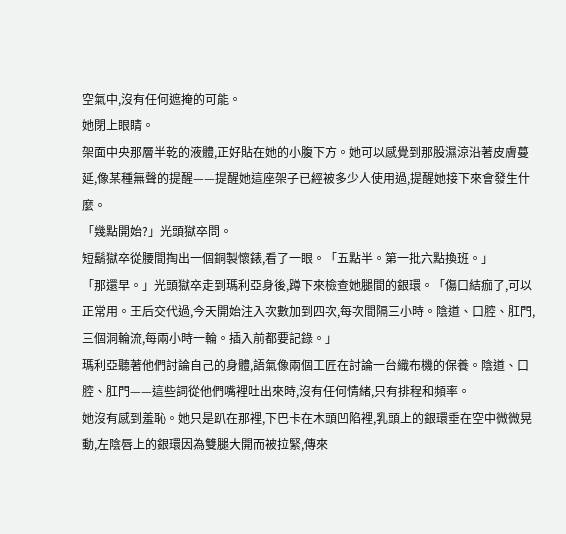空氣中,沒有任何遮掩的可能。
她閉上眼睛。
架面中央那層半乾的液體,正好貼在她的小腹下方。她可以感覺到那股濕涼沿著皮膚蔓延,像某種無聲的提醒——提醒她這座架子已經被多少人使用過,提醒她接下來會發生什麼。
「幾點開始?」光頭獄卒問。
短鬍獄卒從腰間掏出一個銅製懷錶,看了一眼。「五點半。第一批六點換班。」
「那還早。」光頭獄卒走到瑪利亞身後,蹲下來檢查她腿間的銀環。「傷口結痂了,可以正常用。王后交代過,今天開始注入次數加到四次,每次間隔三小時。陰道、口腔、肛門,三個洞輪流,每兩小時一輪。插入前都要記錄。」
瑪利亞聽著他們討論自己的身體,語氣像兩個工匠在討論一台織布機的保養。陰道、口腔、肛門——這些詞從他們嘴裡吐出來時,沒有任何情緒,只有排程和頻率。
她沒有感到羞恥。她只是趴在那裡,下巴卡在木頭凹陷裡,乳頭上的銀環垂在空中微微晃動,左陰唇上的銀環因為雙腿大開而被拉緊,傳來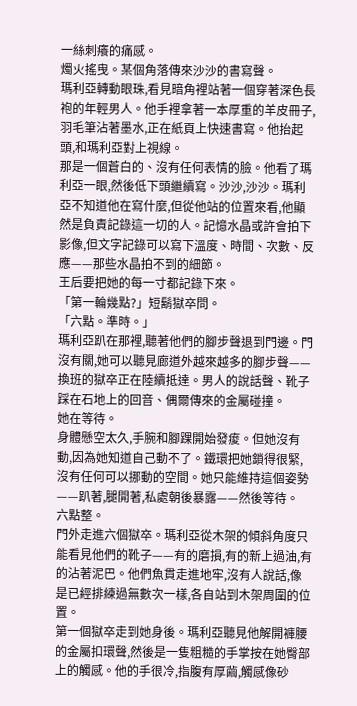一絲刺癢的痛感。
燭火搖曳。某個角落傳來沙沙的書寫聲。
瑪利亞轉動眼珠,看見暗角裡站著一個穿著深色長袍的年輕男人。他手裡拿著一本厚重的羊皮冊子,羽毛筆沾著墨水,正在紙頁上快速書寫。他抬起頭,和瑪利亞對上視線。
那是一個蒼白的、沒有任何表情的臉。他看了瑪利亞一眼,然後低下頭繼續寫。沙沙,沙沙。瑪利亞不知道他在寫什麼,但從他站的位置來看,他顯然是負責記錄這一切的人。記憶水晶或許會拍下影像,但文字記錄可以寫下溫度、時間、次數、反應——那些水晶拍不到的細節。
王后要把她的每一寸都記錄下來。
「第一輪幾點?」短鬍獄卒問。
「六點。準時。」
瑪利亞趴在那裡,聽著他們的腳步聲退到門邊。門沒有關,她可以聽見廊道外越來越多的腳步聲——換班的獄卒正在陸續抵達。男人的說話聲、靴子踩在石地上的回音、偶爾傳來的金屬碰撞。
她在等待。
身體懸空太久,手腕和腳踝開始發痠。但她沒有動,因為她知道自己動不了。鐵環把她鎖得很緊,沒有任何可以挪動的空間。她只能維持這個姿勢——趴著,腿開著,私處朝後暴露——然後等待。
六點整。
門外走進六個獄卒。瑪利亞從木架的傾斜角度只能看見他們的靴子——有的磨損,有的新上過油,有的沾著泥巴。他們魚貫走進地牢,沒有人說話,像是已經排練過無數次一樣,各自站到木架周圍的位置。
第一個獄卒走到她身後。瑪利亞聽見他解開褲腰的金屬扣環聲,然後是一隻粗糙的手掌按在她臀部上的觸感。他的手很冷,指腹有厚繭,觸感像砂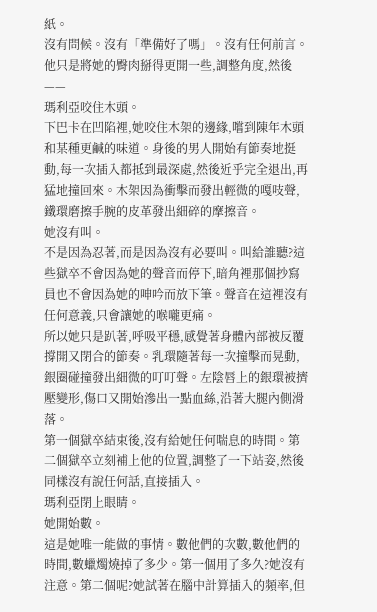紙。
沒有問候。沒有「準備好了嗎」。沒有任何前言。
他只是將她的臀肉掰得更開一些,調整角度,然後——
瑪利亞咬住木頭。
下巴卡在凹陷裡,她咬住木架的邊緣,嚐到陳年木頭和某種更鹹的味道。身後的男人開始有節奏地挺動,每一次插入都抵到最深處,然後近乎完全退出,再猛地撞回來。木架因為衝擊而發出輕微的嘎吱聲,鐵環磨擦手腕的皮革發出細碎的摩擦音。
她沒有叫。
不是因為忍著,而是因為沒有必要叫。叫給誰聽?這些獄卒不會因為她的聲音而停下,暗角裡那個抄寫員也不會因為她的呻吟而放下筆。聲音在這裡沒有任何意義,只會讓她的喉嚨更痛。
所以她只是趴著,呼吸平穩,感覺著身體內部被反覆撐開又閉合的節奏。乳環隨著每一次撞擊而晃動,銀圈碰撞發出細微的叮叮聲。左陰唇上的銀環被擠壓變形,傷口又開始滲出一點血絲,沿著大腿內側滑落。
第一個獄卒結束後,沒有給她任何喘息的時間。第二個獄卒立刻補上他的位置,調整了一下站姿,然後同樣沒有說任何話,直接插入。
瑪利亞閉上眼睛。
她開始數。
這是她唯一能做的事情。數他們的次數,數他們的時間,數蠟燭燒掉了多少。第一個用了多久?她沒有注意。第二個呢?她試著在腦中計算插入的頻率,但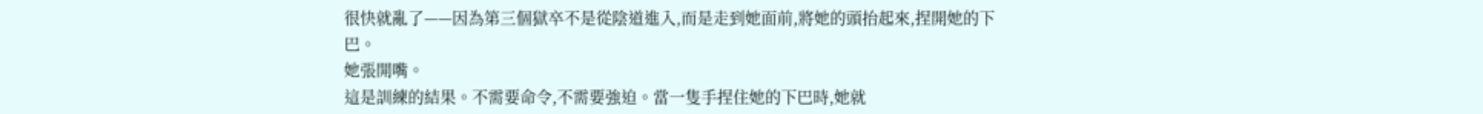很快就亂了——因為第三個獄卒不是從陰道進入,而是走到她面前,將她的頭抬起來,捏開她的下巴。
她張開嘴。
這是訓練的結果。不需要命令,不需要強迫。當一隻手捏住她的下巴時,她就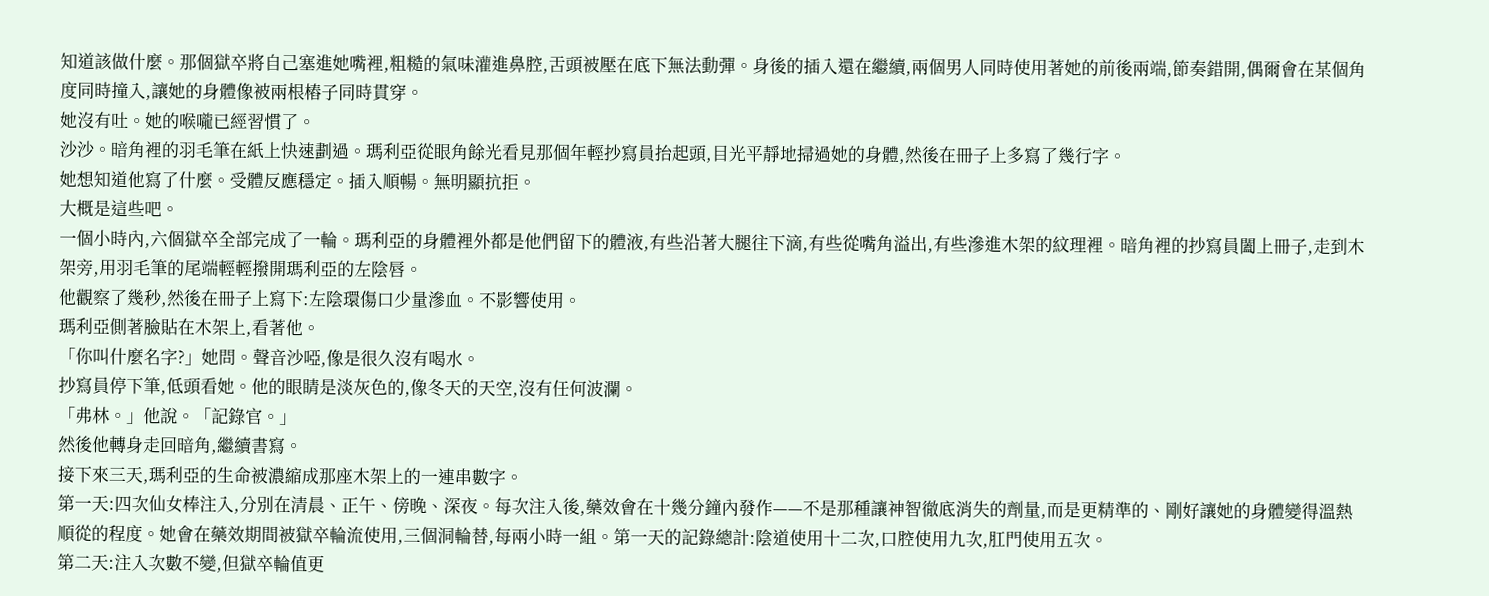知道該做什麼。那個獄卒將自己塞進她嘴裡,粗糙的氣味灌進鼻腔,舌頭被壓在底下無法動彈。身後的插入還在繼續,兩個男人同時使用著她的前後兩端,節奏錯開,偶爾會在某個角度同時撞入,讓她的身體像被兩根樁子同時貫穿。
她沒有吐。她的喉嚨已經習慣了。
沙沙。暗角裡的羽毛筆在紙上快速劃過。瑪利亞從眼角餘光看見那個年輕抄寫員抬起頭,目光平靜地掃過她的身體,然後在冊子上多寫了幾行字。
她想知道他寫了什麼。受體反應穩定。插入順暢。無明顯抗拒。
大概是這些吧。
一個小時內,六個獄卒全部完成了一輪。瑪利亞的身體裡外都是他們留下的體液,有些沿著大腿往下滴,有些從嘴角溢出,有些滲進木架的紋理裡。暗角裡的抄寫員闔上冊子,走到木架旁,用羽毛筆的尾端輕輕撥開瑪利亞的左陰唇。
他觀察了幾秒,然後在冊子上寫下:左陰環傷口少量滲血。不影響使用。
瑪利亞側著臉貼在木架上,看著他。
「你叫什麼名字?」她問。聲音沙啞,像是很久沒有喝水。
抄寫員停下筆,低頭看她。他的眼睛是淡灰色的,像冬天的天空,沒有任何波瀾。
「弗林。」他說。「記錄官。」
然後他轉身走回暗角,繼續書寫。
接下來三天,瑪利亞的生命被濃縮成那座木架上的一連串數字。
第一天:四次仙女棒注入,分別在清晨、正午、傍晚、深夜。每次注入後,藥效會在十幾分鐘內發作——不是那種讓神智徹底消失的劑量,而是更精準的、剛好讓她的身體變得溫熱順從的程度。她會在藥效期間被獄卒輪流使用,三個洞輪替,每兩小時一組。第一天的記錄總計:陰道使用十二次,口腔使用九次,肛門使用五次。
第二天:注入次數不變,但獄卒輪值更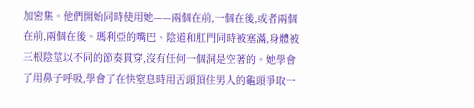加密集。他們開始同時使用她——兩個在前,一個在後,或者兩個在前,兩個在後。瑪利亞的嘴巴、陰道和肛門同時被塞滿,身體被三根陰莖以不同的節奏貫穿,沒有任何一個洞是空著的。她學會了用鼻子呼吸,學會了在快窒息時用舌頭頂住男人的龜頭爭取一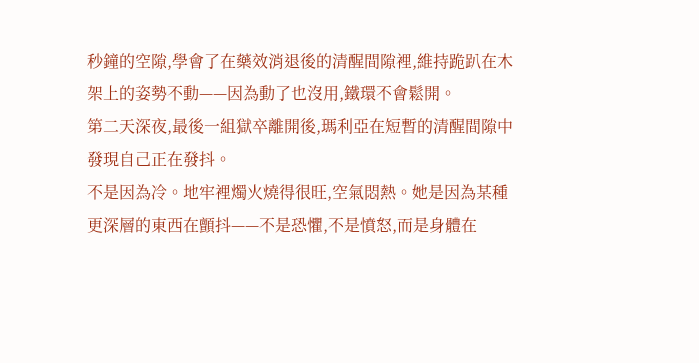秒鐘的空隙,學會了在藥效消退後的清醒間隙裡,維持跪趴在木架上的姿勢不動——因為動了也沒用,鐵環不會鬆開。
第二天深夜,最後一組獄卒離開後,瑪利亞在短暫的清醒間隙中發現自己正在發抖。
不是因為冷。地牢裡燭火燒得很旺,空氣悶熱。她是因為某種更深層的東西在顫抖——不是恐懼,不是憤怒,而是身體在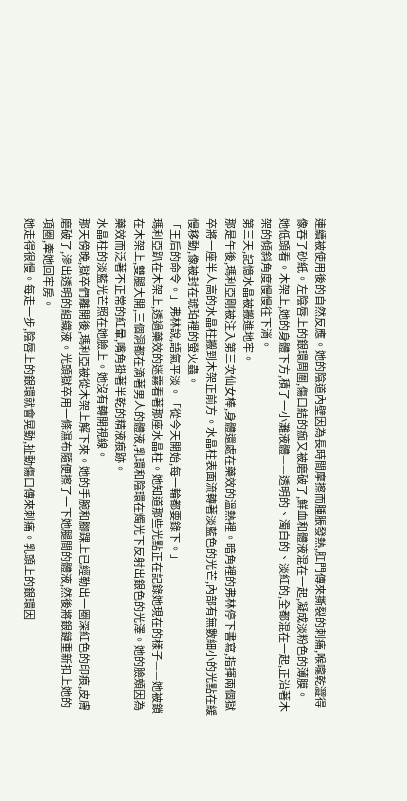連續被使用後的自然反應。她的陰道內壁因為長時間摩擦而腫脹發熱,肛門傳來撕裂的刺痛,喉嚨乾澀得像吞了砂紙。左陰唇上的銀環周圍,傷口結的痂又被磨破了,鮮血和體液混在一起,凝成淡粉色的薄膜。
她低頭看。木架上,她的身體下方,積了一小灘液體——透明的、濁白的、淡紅的,全都混在一起,正沿著木架的傾斜角度慢慢往下淌。
第三天,記憶水晶被搬進地牢。
那是午後,瑪利亞剛被注入第三次仙女棒,身體還處在藥效的溫熱裡。暗角裡的弗林停下書寫,指揮兩個獄卒將一座半人高的水晶柱搬到木架正前方。水晶柱表面流轉著淡藍色的光芒,內部有無數細小的光點在緩慢移動,像被封在琥珀裡的螢火蟲。
「王后的命令。」弗林說,語氣平淡。「從今天開始,每一輪都要錄下。」
瑪利亞趴在木架上,透過藥效的迷霧看著那座水晶柱。她知道那些光點正在記錄她現在的樣子——她被鎖在木架上,雙腿大開,三個洞都在滴著男人的體液,乳環和陰環在燭光下反射出銀色的光澤。她的臉頰因為藥效而泛著不正常的紅暈,嘴角掛著半乾的精液痕跡。
水晶柱的淡藍光芒照在她臉上。她沒有轉開視線。
那天傍晚,獄卒們離開後,瑪利亞被從木架上解下來。她的手腕和腳踝上已經勒出一圈深紅色的印痕,皮膚磨破了,滲出透明的組織液。光頭獄卒用一條濕布隨便擦了一下她腿間的體液,然後將銀鏈重新扣上她的項圈,牽她回牢房。
她走得很慢。每走一步,陰唇上的銀環就會晃動,扯動傷口傳來刺痛。乳頭上的銀環因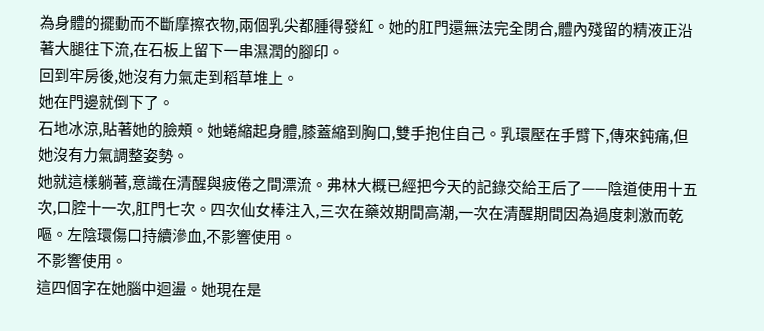為身體的擺動而不斷摩擦衣物,兩個乳尖都腫得發紅。她的肛門還無法完全閉合,體內殘留的精液正沿著大腿往下流,在石板上留下一串濕潤的腳印。
回到牢房後,她沒有力氣走到稻草堆上。
她在門邊就倒下了。
石地冰涼,貼著她的臉頰。她蜷縮起身體,膝蓋縮到胸口,雙手抱住自己。乳環壓在手臂下,傳來鈍痛,但她沒有力氣調整姿勢。
她就這樣躺著,意識在清醒與疲倦之間漂流。弗林大概已經把今天的記錄交給王后了——陰道使用十五次,口腔十一次,肛門七次。四次仙女棒注入,三次在藥效期間高潮,一次在清醒期間因為過度刺激而乾嘔。左陰環傷口持續滲血,不影響使用。
不影響使用。
這四個字在她腦中迴盪。她現在是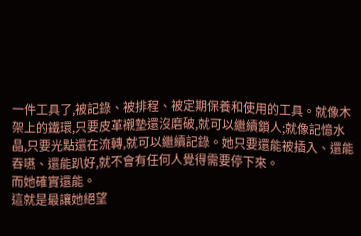一件工具了,被記錄、被排程、被定期保養和使用的工具。就像木架上的鐵環,只要皮革襯墊還沒磨破,就可以繼續鎖人;就像記憶水晶,只要光點還在流轉,就可以繼續記錄。她只要還能被插入、還能吞嚥、還能趴好,就不會有任何人覺得需要停下來。
而她確實還能。
這就是最讓她絕望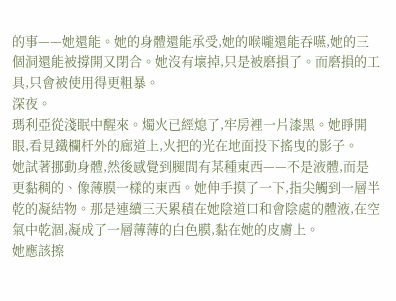的事——她還能。她的身體還能承受,她的喉嚨還能吞嚥,她的三個洞還能被撐開又閉合。她沒有壞掉,只是被磨損了。而磨損的工具,只會被使用得更粗暴。
深夜。
瑪利亞從淺眠中醒來。燭火已經熄了,牢房裡一片漆黑。她睜開眼,看見鐵欄杆外的廊道上,火把的光在地面投下搖曳的影子。
她試著挪動身體,然後感覺到腿間有某種東西——不是液體,而是更黏稠的、像薄膜一樣的東西。她伸手摸了一下,指尖觸到一層半乾的凝結物。那是連續三天累積在她陰道口和會陰處的體液,在空氣中乾涸,凝成了一層薄薄的白色膜,黏在她的皮膚上。
她應該擦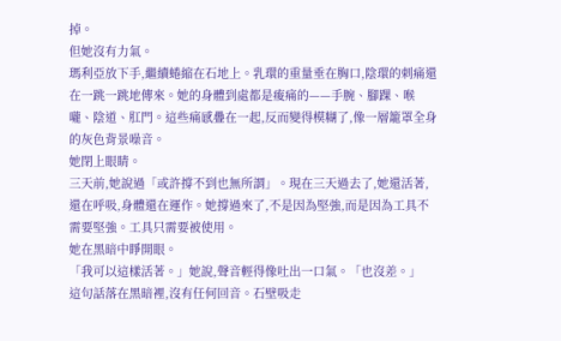掉。
但她沒有力氣。
瑪利亞放下手,繼續蜷縮在石地上。乳環的重量垂在胸口,陰環的刺痛還在一跳一跳地傳來。她的身體到處都是痠痛的——手腕、腳踝、喉嚨、陰道、肛門。這些痛感疊在一起,反而變得模糊了,像一層籠罩全身的灰色背景噪音。
她閉上眼睛。
三天前,她說過「或許撐不到也無所謂」。現在三天過去了,她還活著,還在呼吸,身體還在運作。她撐過來了,不是因為堅強,而是因為工具不需要堅強。工具只需要被使用。
她在黑暗中睜開眼。
「我可以這樣活著。」她說,聲音輕得像吐出一口氣。「也沒差。」
這句話落在黑暗裡,沒有任何回音。石壁吸走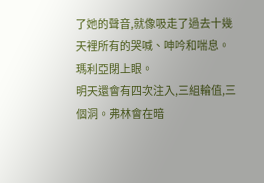了她的聲音,就像吸走了過去十幾天裡所有的哭喊、呻吟和喘息。
瑪利亞閉上眼。
明天還會有四次注入,三組輪值,三個洞。弗林會在暗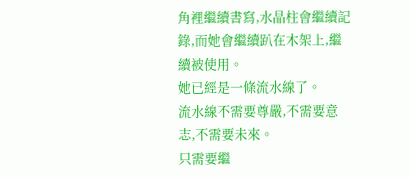角裡繼續書寫,水晶柱會繼續記錄,而她會繼續趴在木架上,繼續被使用。
她已經是一條流水線了。
流水線不需要尊嚴,不需要意志,不需要未來。
只需要繼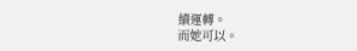續運轉。
而她可以。